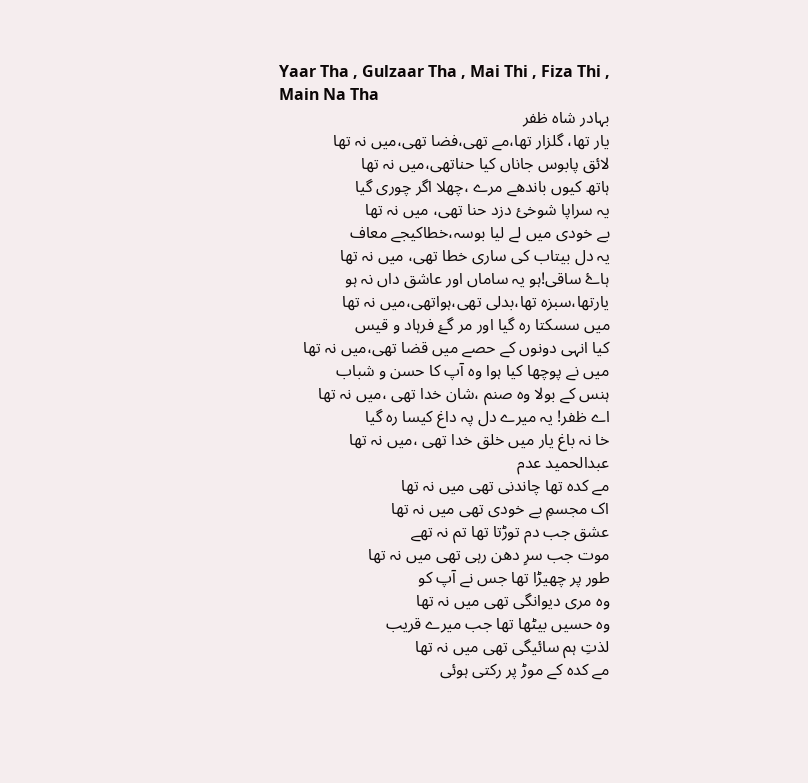Yaar Tha , Gulzaar Tha , Mai Thi , Fiza Thi , Main Na Tha
بہادر شاہ ظفر
یار تھا، گلزار تھا،مے تھی،فضا تھی،میں نہ تھا
لائق پابوس جاناں کیا حناتھی،میں نہ تھا
ہاتھ کیوں باندھے مرے ،چھلا اگر چوری گیا
یہ سراپا شوخئ دزد حنا تھی، میں نہ تھا
بے خودی میں لے لیا بوسہ،خطاکیجے معاف
یہ دل بیتاب کی ساری خطا تھی، میں نہ تھا
ہاۓ ساقی!ہو یہ ساماں اور عاشق داں نہ ہو
یارتھا،سبزہ تھا،بدلی تھی،ہواتھی،میں نہ تھا
میں سسکتا رہ گیا اور مر گۓ فرہاد و قیس
کیا انہی دونوں کے حصے میں قضا تھی،میں نہ تھا
میں نے پوچھا کیا ہوا وہ آپ کا حسن و شباب
ہنس کے بولا وہ صنم ،شان خدا تھی ،میں نہ تھا
اے ظفر! یہ میرے دل پہ داغ کیسا رہ گیا
خا نہ باغ یار میں خلق خدا تھی ،میں نہ تھا
عبدالحمید عدم
مے کدہ تھا چاندنی تھی میں نہ تھا
اک مجسمِ بے خودی تھی میں نہ تھا
عشق جب دم توڑتا تھا تم نہ تھے
موت جب سرِ دھن رہی تھی میں نہ تھا
طور پر چھیڑا تھا جس نے آپ کو
وہ مری دیوانگی تھی میں نہ تھا
وہ حسیں بیٹھا تھا جب میرے قریب
لذتِ ہم سائیگی تھی میں نہ تھا
مے کدہ کے موڑ پر رکتی ہوئی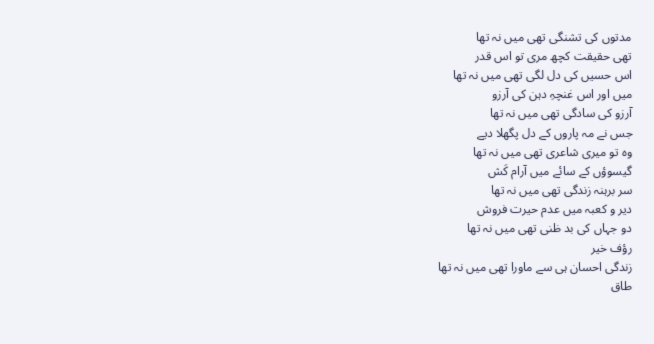مدتوں کی تشنگی تھی میں نہ تھا
تھی حقیقت کچھ مری تو اس قدر
اس حسیں کی دل لگی تھی میں نہ تھا
میں اور اس غنچہِ دہن کی آرزو
آرزو کی سادگی تھی میں نہ تھا
جس نے مہ پاروں کے دل پگھلا دیے
وہ تو میری شاعری تھی میں نہ تھا
گیسوؤں کے سائے میں آرام کَش
سر برہنہ زندگی تھی میں نہ تھا
دیر و کعبہ میں عدم حیرت فروش
دو جہاں کی بد ظنی تھی میں نہ تھا
رؤف خیر
زندگی احسان ہی سے ماورا تھی میں نہ تھا
طاق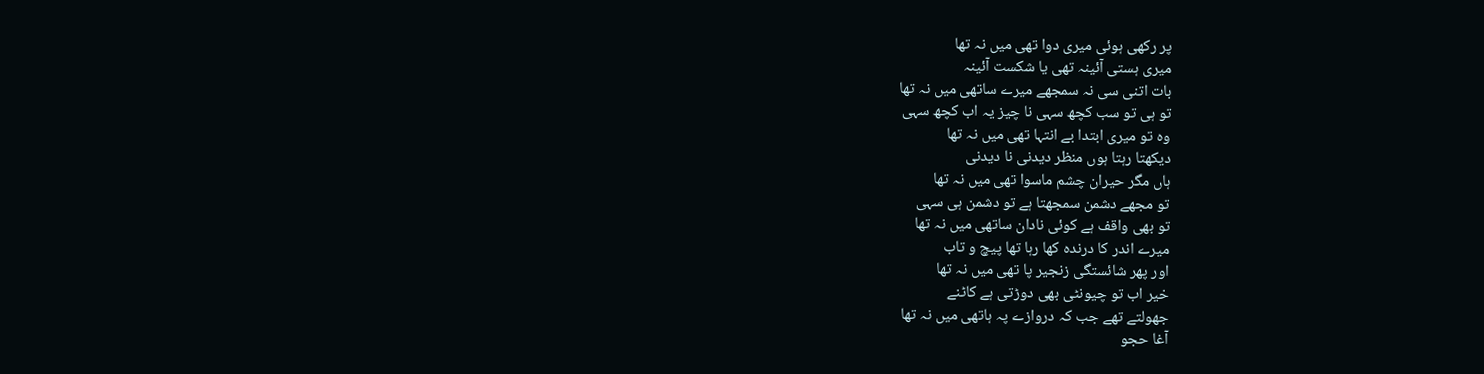پر رکھی ہوئی میری دوا تھی میں نہ تھا
میری ہستی آئینہ تھی یا شکست آئینہ
بات اتنی سی نہ سمجھے میرے ساتھی میں نہ تھا
تو ہی تو سب کچھ سہی نا چیز یہ اب کچھ سہی
وہ تو میری ابتدا بے انتہا تھی میں نہ تھا
دیکھتا رہتا ہوں منظر دیدنی نا دیدنی
ہاں مگر حیران چشم ماسوا تھی میں نہ تھا
تو مجھے دشمن سمجھتا ہے تو دشمن ہی سہی
تو بھی واقف ہے کوئی نادان ساتھی میں نہ تھا
میرے اندر کا درندہ کھا رہا تھا پیچ و تاب
اور پھر شائستگی زنجیر پا تھی میں نہ تھا
خیر اب تو چیونٹی بھی دوڑتی ہے کاٹنے
جھولتے تھے جب کہ دروازے پہ ہاتھی میں نہ تھا
آغا حجو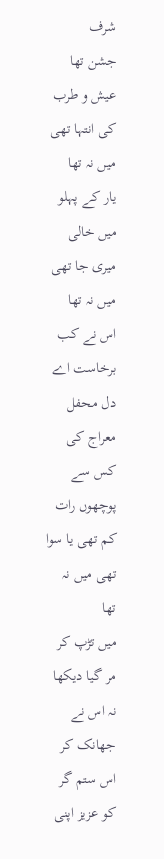شرف
جشن تھا عیش و طرب کی انتہا تھی میں نہ تھا
یار کے پہلو میں خالی میری جا تھی میں نہ تھا
اس نے کب برخاست اے دل محفل معراج کی
کس سے پوچھوں رات کم تھی یا سوا تھی میں نہ تھا
میں تڑپ کر مر گیا دیکھا نہ اس نے جھانک کر
اس ستم گر کو عزیز اپنی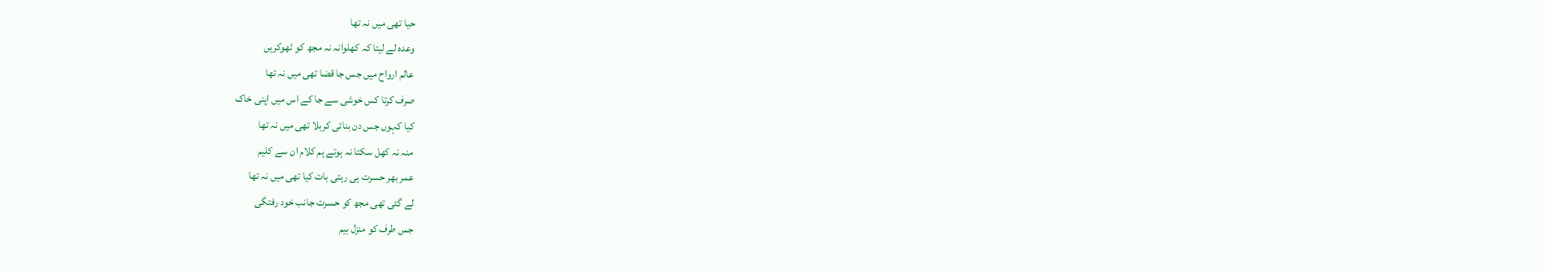حیا تھی میں نہ تھا
وعدہ لے لیتا کہ کھلوانہ نہ مجھ کو ٹھوکریں
عالم ارواح میں جس جا قضا تھی میں نہ تھا
صرف کرتا کس خوشی سے جا کے اس میں اپنی خاک
کیا کہوں جس دن بنائی کربلا تھی میں نہ تھا
منہ نہ کھل سکتا نہ ہوتے ہم کلام ان سے کلیم
عمر بھر حسرت ہی رہتی بات کیا تھی میں نہ تھا
لے گئی تھی مجھ کو حسرت جانب خود رفتگی
جس طرف کو منزل بیم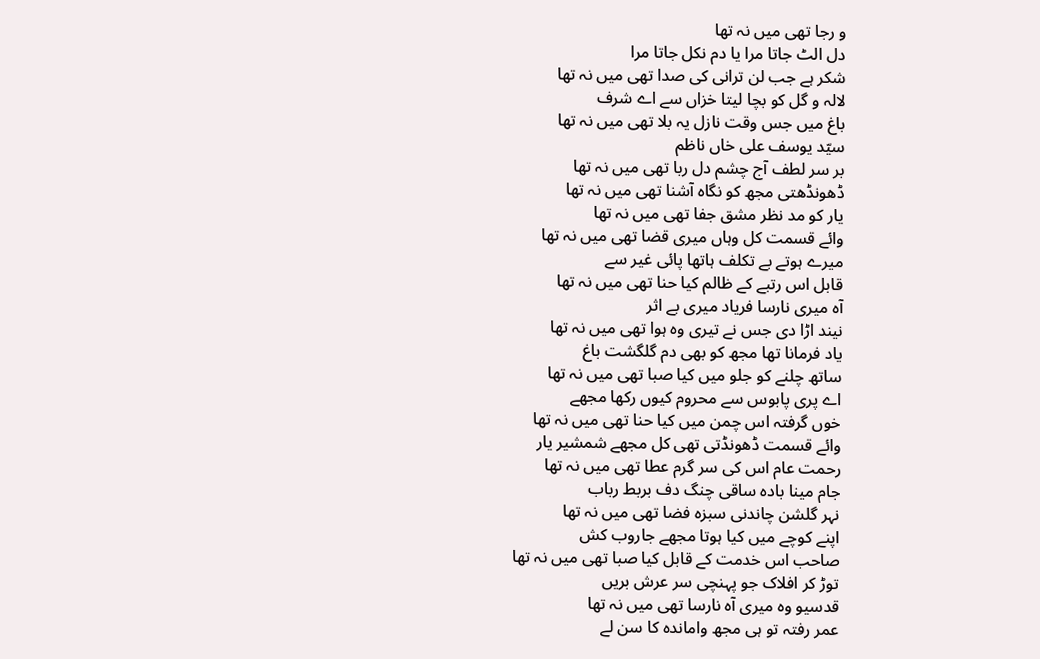و رجا تھی میں نہ تھا
دل الٹ جاتا مرا یا دم نکل جاتا مرا
شکر ہے جب لن ترانی کی صدا تھی میں نہ تھا
لالہ و گل کو بچا لیتا خزاں سے اے شرف
باغ میں جس وقت نازل یہ بلا تھی میں نہ تھا
سیّد یوسف علی خاں ناظم
بر سر لطف آج چشم دل ربا تھی میں نہ تھا
ڈھونڈھتی مجھ کو نگاہ آشنا تھی میں نہ تھا
یار کو مد نظر مشق جفا تھی میں نہ تھا
وائے قسمت کل وہاں میری قضا تھی میں نہ تھا
میرے ہوتے بے تکلف ہاتھا پائی غیر سے
قابل اس رتبے کے ظالم کیا حنا تھی میں نہ تھا
آہ میری نارسا فریاد میری بے اثر
نیند اڑا دی جس نے تیری وہ ہوا تھی میں نہ تھا
یاد فرمانا تھا مجھ کو بھی دم گلگشت باغ
ساتھ چلنے کو جلو میں کیا صبا تھی میں نہ تھا
اے پری پابوس سے محروم کیوں رکھا مجھے
خوں گرفتہ اس چمن میں کیا حنا تھی میں نہ تھا
وائے قسمت ڈھونڈتی تھی کل مجھے شمشیر یار
رحمت عام اس کی سر گرم عطا تھی میں نہ تھا
جام مینا بادہ ساقی چنگ دف بربط رباب
نہر گلشن چاندنی سبزہ فضا تھی میں نہ تھا
اپنے کوچے میں کیا ہوتا مجھے جاروب کش
صاحب اس خدمت کے قابل کیا صبا تھی میں نہ تھا
توڑ کر افلاک جو پہنچی سر عرش بریں
قدسیو وہ میری آہ نارسا تھی میں نہ تھا
عمر رفتہ تو ہی مجھ واماندہ کا سن لے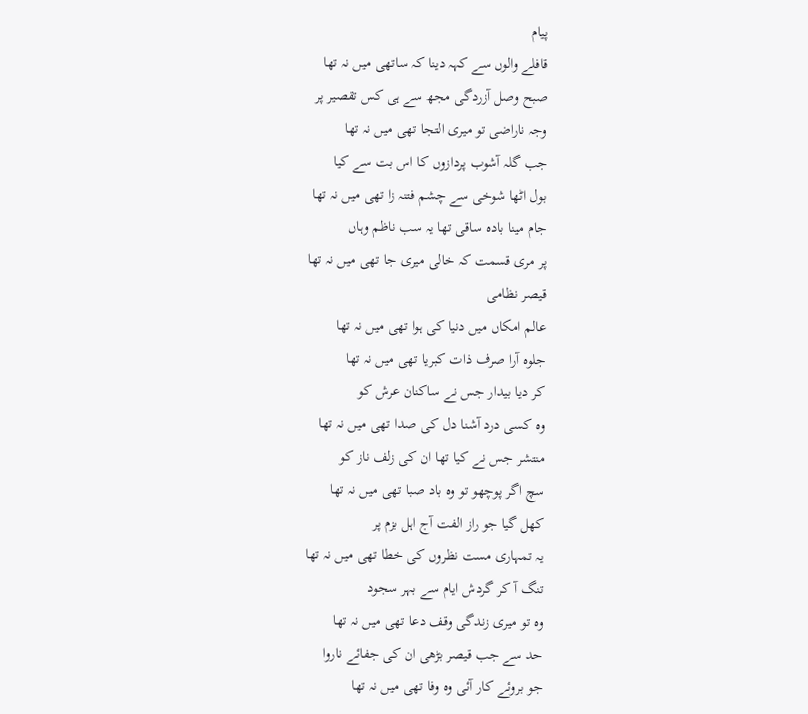پیام
قافلے والوں سے کہہ دینا کہ ساتھی میں نہ تھا
صبح وصل آزردگی مجھ سے ہی کس تقصیر پر
وجہ ناراضی تو میری التجا تھی میں نہ تھا
جب گلہ آشوب پردازوں کا اس بت سے کیا
بول اٹھا شوخی سے چشم فتنہ زا تھی میں نہ تھا
جام مینا بادہ ساقی تھا یہ سب ناظم وہاں
پر مری قسمت کہ خالی میری جا تھی میں نہ تھا
قیصر نظامی
عالم امکاں میں دنیا کی ہوا تھی میں نہ تھا
جلوہ آرا صرف ذات کبریا تھی میں نہ تھا
کر دیا بیدار جس نے ساکنان عرش کو
وہ کسی درد آشنا دل کی صدا تھی میں نہ تھا
منتشر جس نے کیا تھا ان کی زلف ناز کو
سچ اگر پوچھو تو وہ باد صبا تھی میں نہ تھا
کھل گیا جو راز الفت آج اہل بزم پر
یہ تمہاری مست نظروں کی خطا تھی میں نہ تھا
تنگ آ کر گردش ایام سے بہر سجود
وہ تو میری زندگی وقف دعا تھی میں نہ تھا
حد سے جب قیصر بڑھی ان کی جفائے ناروا
جو بروئے کار آئی وہ وفا تھی میں نہ تھا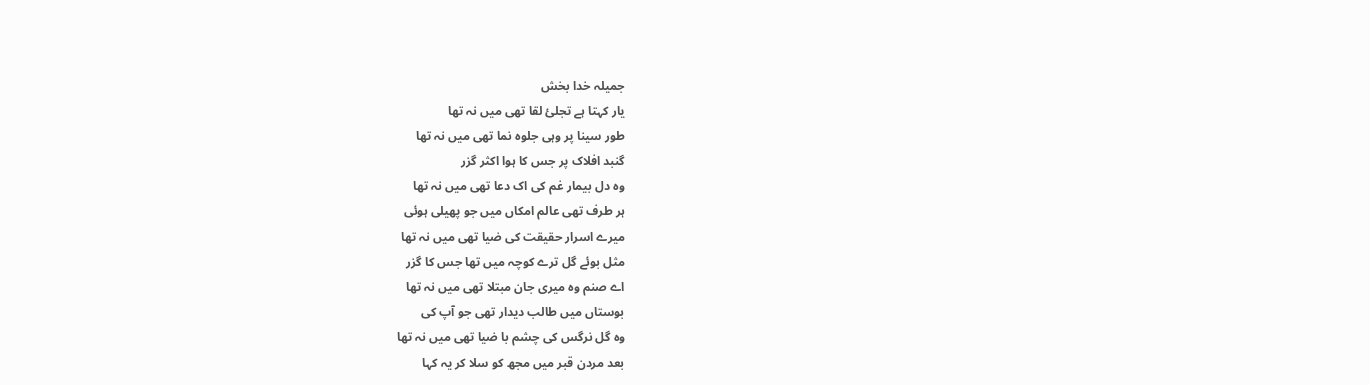جمیلہ خدا بخش
یار کہتا ہے تجلئ لقا تھی میں نہ تھا
طور سینا پر وہی جلوہ نما تھی میں نہ تھا
گنبد افلاک پر جس کا ہوا اکثر گزر
وہ دل بیمار غم کی اک دعا تھی میں نہ تھا
ہر طرف تھی عالم امکاں میں جو پھیلی ہوئی
میرے اسرار حقیقت کی ضیا تھی میں نہ تھا
مثل بوئے گل ترے کوچہ میں تھا جس کا گزر
اے صنم وہ میری جان مبتلا تھی میں نہ تھا
بوستاں میں طالب دیدار تھی جو آپ کی
وہ گل نرگس کی چشم با ضیا تھی میں نہ تھا
بعد مردن قبر میں مجھ کو سلا کر یہ کہا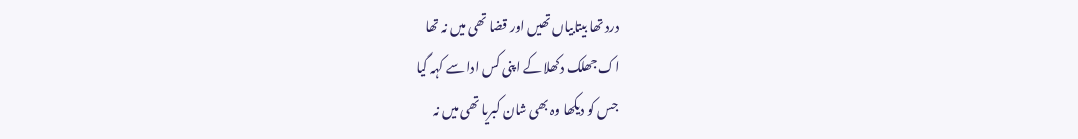درد تھا بیتابیاں تھیں اور قضا تھی میں نہ تھا
اک جھلک دکھلا کے اپنی کس ادا سے کہہ گیا
جس کو دیکھا وہ بھی شان کبریا تھی میں نہ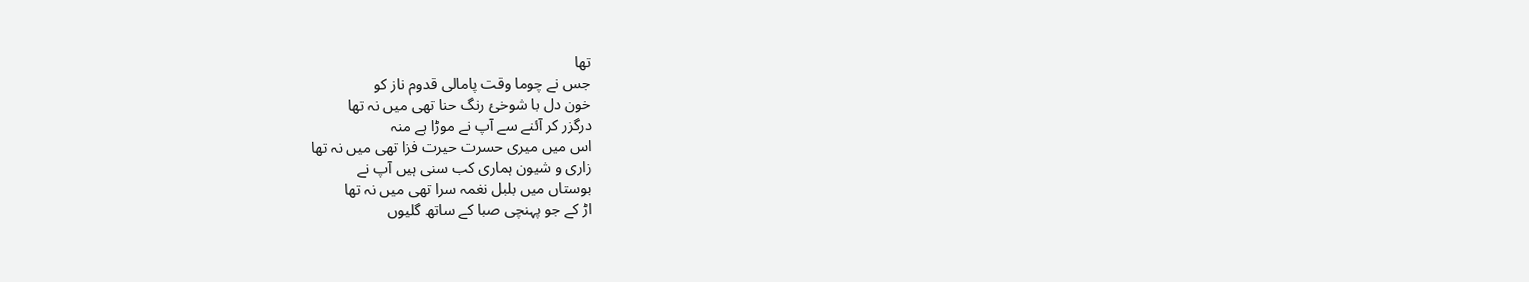تھا
جس نے چوما وقت پامالی قدوم ناز کو
خون دل با شوخئ رنگ حنا تھی میں نہ تھا
درگزر کر آئنے سے آپ نے موڑا ہے منہ
اس میں میری حسرت حیرت فزا تھی میں نہ تھا
زاری و شیون ہماری کب سنی ہیں آپ نے
بوستاں میں بلبل نغمہ سرا تھی میں نہ تھا
اڑ کے جو پہنچی صبا کے ساتھ گلیوں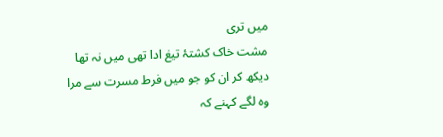میں تری
مشت خاک کشتۂ تیغ ادا تھی میں نہ تھا
دیکھ کر ان کو جو میں فرط مسرت سے مرا
وہ لگے کہنے کہ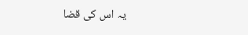یہ اس کی قضا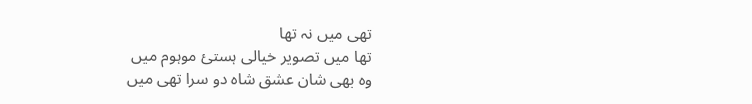تھی میں نہ تھا
تھا میں تصویر خیالی ہستئ موہوم میں
وہ بھی شان عشق شاہ دو سرا تھی میں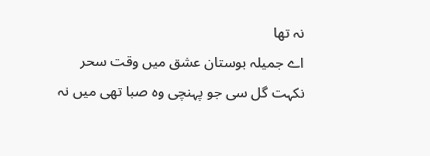نہ تھا
اے جمیلہ بوستان عشق میں وقت سحر
نکہت گل سی جو پہنچی وہ صبا تھی میں نہ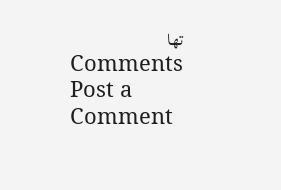تھا
Comments
Post a Comment